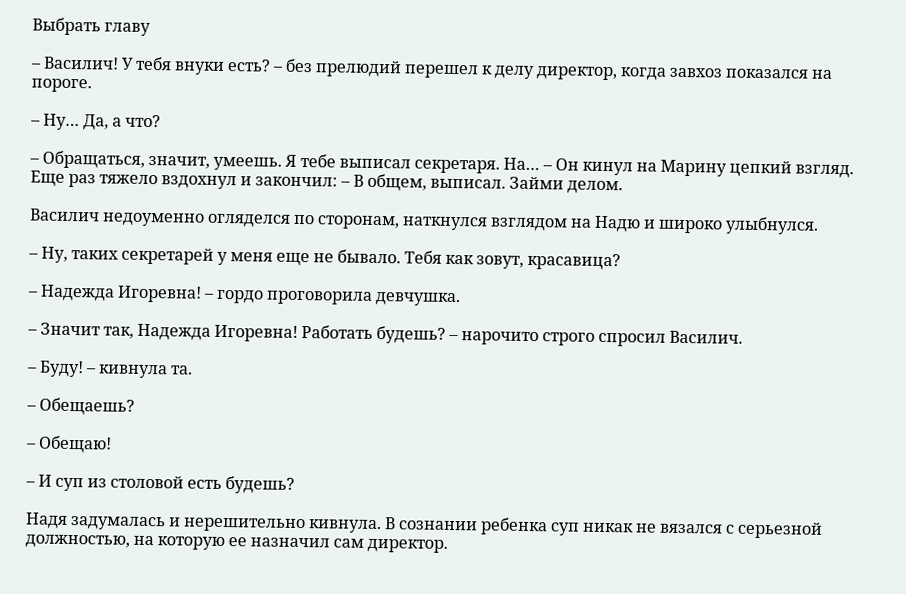Выбрать главу

– Василич! У тебя внуки есть? – без прелюдий перешел к делу директор, когда завхоз показался на пороге.

– Ну… Да, а что?

– Обращаться, значит, умеешь. Я тебе выписал секретаря. На… – Он кинул на Марину цепкий взгляд. Еще раз тяжело вздохнул и закончил: – В общем, выписал. Займи делом.

Василич недоуменно огляделся по сторонам, наткнулся взглядом на Надю и широко улыбнулся.

– Ну, таких секретарей у меня еще не бывало. Тебя как зовут, красавица?

– Надежда Игоревна! – гордо проговорила девчушка.

– Значит так, Надежда Игоревна! Работать будешь? – нарочито строго спросил Василич.

– Буду! – кивнула та.

– Обещаешь?

– Обещаю!

– И суп из столовой есть будешь?

Надя задумалась и нерешительно кивнула. В сознании ребенка суп никак не вязался с серьезной должностью, на которую ее назначил сам директор.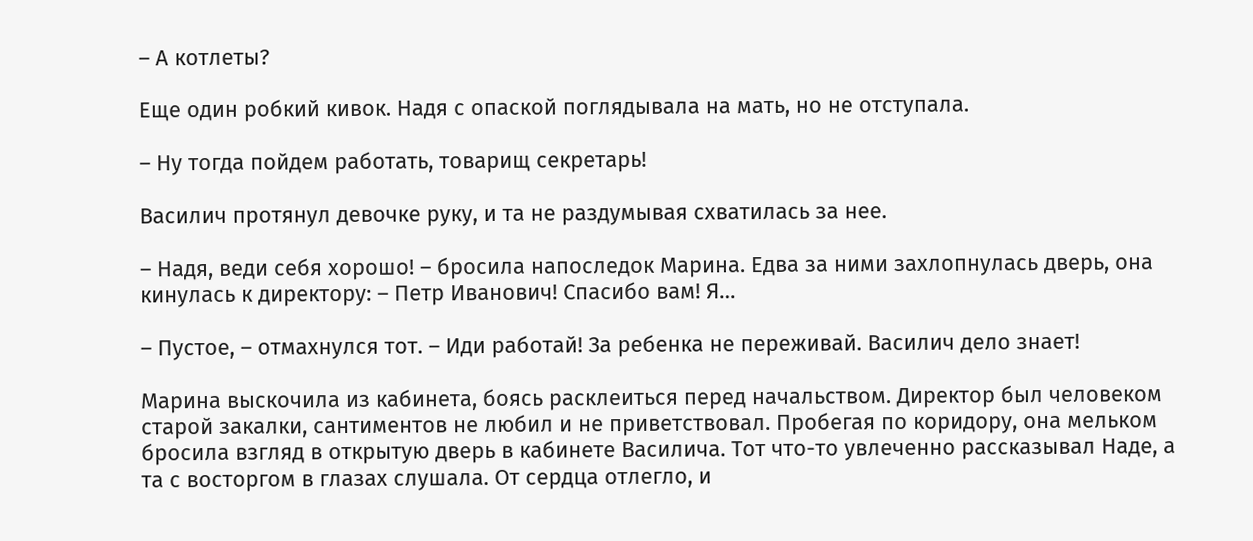– А котлеты?

Еще один робкий кивок. Надя с опаской поглядывала на мать, но не отступала.

– Ну тогда пойдем работать, товарищ секретарь!

Василич протянул девочке руку, и та не раздумывая схватилась за нее.

– Надя, веди себя хорошо! – бросила напоследок Марина. Едва за ними захлопнулась дверь, она кинулась к директору: – Петр Иванович! Спасибо вам! Я…

– Пустое, – отмахнулся тот. – Иди работай! За ребенка не переживай. Василич дело знает!

Марина выскочила из кабинета, боясь расклеиться перед начальством. Директор был человеком старой закалки, сантиментов не любил и не приветствовал. Пробегая по коридору, она мельком бросила взгляд в открытую дверь в кабинете Василича. Тот что-то увлеченно рассказывал Наде, а та с восторгом в глазах слушала. От сердца отлегло, и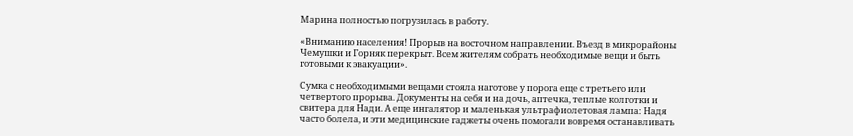Марина полностью погрузилась в работу.

«Вниманию населения! Прорыв на восточном направлении. Въезд в микрорайоны Чемушки и Горняк перекрыт. Всем жителям собрать необходимые вещи и быть готовыми к эвакуации».

Сумка с необходимыми вещами стояла наготове у порога еще с третьего или четвертого прорыва. Документы на себя и на дочь, аптечка, теплые колготки и свитера для Нади. А еще ингалятор и маленькая ультрафиолетовая лампа: Надя часто болела, и эти медицинские гаджеты очень помогали вовремя останавливать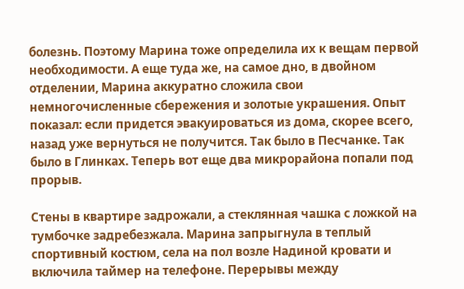болезнь. Поэтому Марина тоже определила их к вещам первой необходимости. А еще туда же, на самое дно, в двойном отделении, Марина аккуратно сложила свои немногочисленные сбережения и золотые украшения. Опыт показал: если придется эвакуироваться из дома, скорее всего, назад уже вернуться не получится. Так было в Песчанке. Так было в Глинках. Теперь вот еще два микрорайона попали под прорыв.

Стены в квартире задрожали, а стеклянная чашка с ложкой на тумбочке задребезжала. Марина запрыгнула в теплый спортивный костюм, села на пол возле Надиной кровати и включила таймер на телефоне. Перерывы между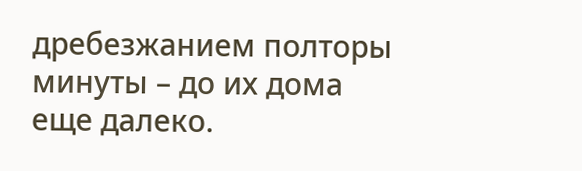дребезжанием полторы минуты – до их дома еще далеко.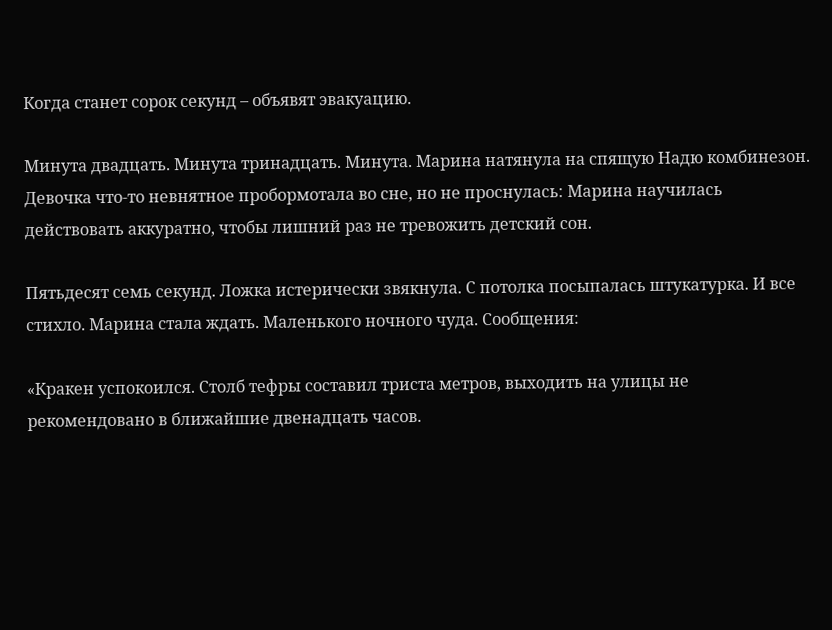Когда станет сорок секунд – объявят эвакуацию.

Минута двадцать. Минута тринадцать. Минута. Марина натянула на спящую Надю комбинезон. Девочка что-то невнятное пробормотала во сне, но не проснулась: Марина научилась действовать аккуратно, чтобы лишний раз не тревожить детский сон.

Пятьдесят семь секунд. Ложка истерически звякнула. С потолка посыпалась штукатурка. И все стихло. Марина стала ждать. Маленького ночного чуда. Сообщения:

«Кракен успокоился. Столб тефры составил триста метров, выходить на улицы не рекомендовано в ближайшие двенадцать часов.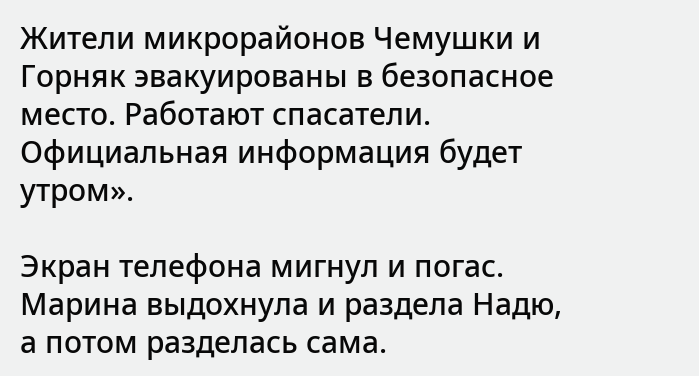Жители микрорайонов Чемушки и Горняк эвакуированы в безопасное место. Работают спасатели. Официальная информация будет утром».

Экран телефона мигнул и погас. Марина выдохнула и раздела Надю, а потом разделась сама.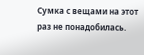Сумка с вещами на этот раз не понадобилась.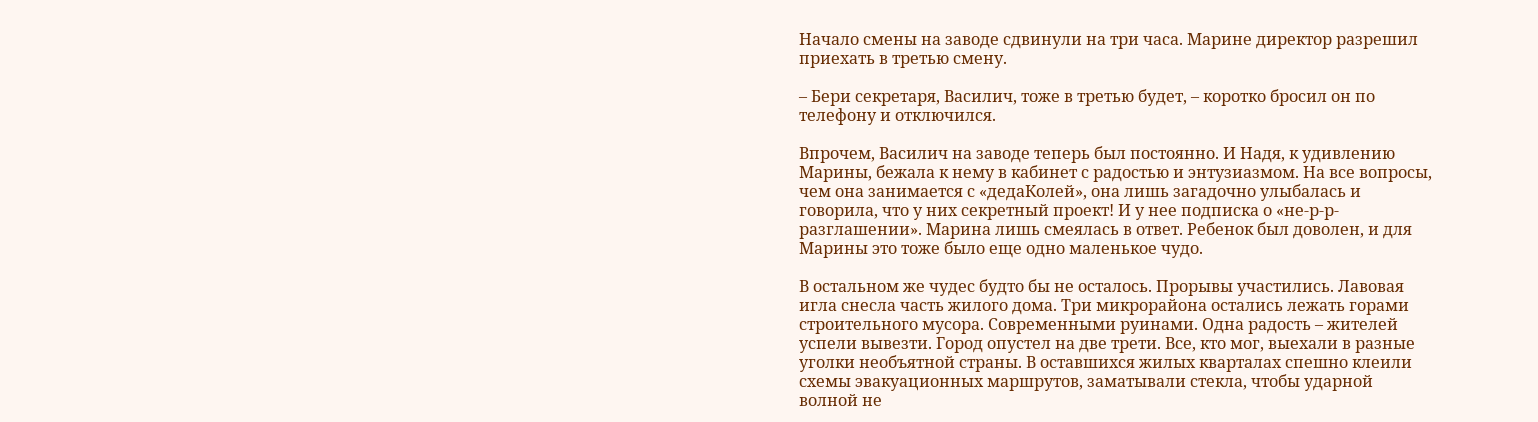Начало смены на заводе сдвинули на три часа. Марине директор разрешил приехать в третью смену.

– Бери секретаря, Василич, тоже в третью будет, – коротко бросил он по телефону и отключился.

Впрочем, Василич на заводе теперь был постоянно. И Надя, к удивлению Марины, бежала к нему в кабинет с радостью и энтузиазмом. На все вопросы, чем она занимается с «дедаКолей», она лишь загадочно улыбалась и говорила, что у них секретный проект! И у нее подписка о «не-р-р-разглашении». Марина лишь смеялась в ответ. Ребенок был доволен, и для Марины это тоже было еще одно маленькое чудо.

В остальном же чудес будто бы не осталось. Прорывы участились. Лавовая игла снесла часть жилого дома. Три микрорайона остались лежать горами строительного мусора. Современными руинами. Одна радость – жителей успели вывезти. Город опустел на две трети. Все, кто мог, выехали в разные уголки необъятной страны. В оставшихся жилых кварталах спешно клеили схемы эвакуационных маршрутов, заматывали стекла, чтобы ударной волной не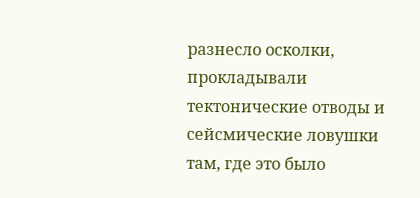разнесло осколки, прокладывали тектонические отводы и сейсмические ловушки там, где это было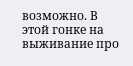возможно. В этой гонке на выживание про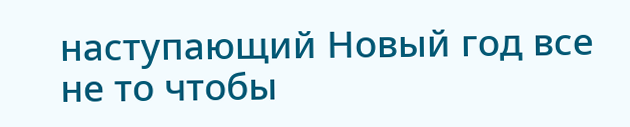наступающий Новый год все не то чтобы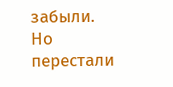забыли. Но перестали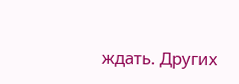ждать. Других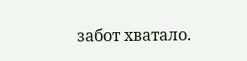забот хватало.